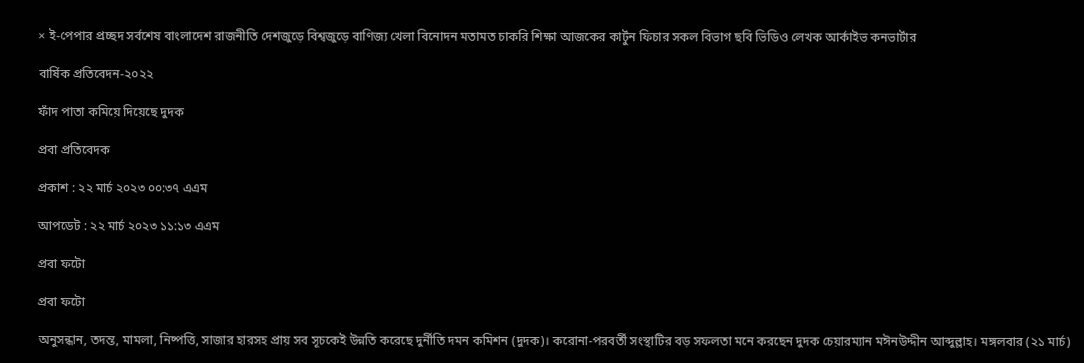× ই-পেপার প্রচ্ছদ সর্বশেষ বাংলাদেশ রাজনীতি দেশজুড়ে বিশ্বজুড়ে বাণিজ্য খেলা বিনোদন মতামত চাকরি শিক্ষা আজকের কার্টুন ফিচার সকল বিভাগ ছবি ভিডিও লেখক আর্কাইভ কনভার্টার

বার্ষিক প্রতিবেদন-২০২২

ফাঁদ পাতা কমিয়ে দিয়েছে দুদক

প্রবা প্রতিবেদক

প্রকাশ : ২২ মার্চ ২০২৩ ০০:৩৭ এএম

আপডেট : ২২ মার্চ ২০২৩ ১১:১৩ এএম

প্রবা ফটো

প্রবা ফটো

অনুসন্ধান, তদন্ত, মামলা, নিষ্পত্তি, সাজার হারসহ প্রায় সব সূচকেই উন্নতি করেছে দুর্নীতি দমন কমিশন (দুদক)। করোনা-পরবর্তী সংস্থাটির বড় সফলতা মনে করছেন দুদক চেয়ারম্যান মঈনউদ্দীন আব্দুল্লাহ। মঙ্গলবার (২১ মার্চ)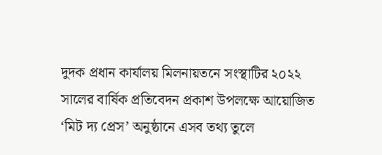দুদক প্রধান কার্যালয় মিলনায়তনে সংস্থাটির ২০২২ সালের বার্ষিক প্রতিবেদন প্রকাশ উপলক্ষে আয়োজিত ‘মিট দ্য প্রেস’ অনুষ্ঠানে এসব তথ্য তুলে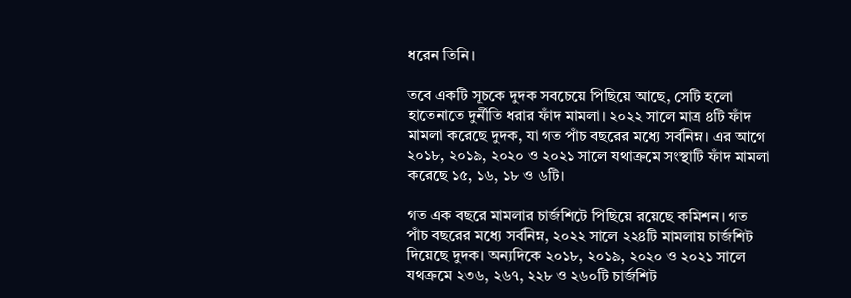ধরেন তিনি।

তবে একটি সূচকে দুদক সবচেয়ে পিছিয়ে আছে, সেটি হলো হাতেনাতে দুর্নীতি ধরার ফাঁদ মামলা। ২০২২ সালে মাত্র ৪টি ফাঁদ মামলা করেছে দুদক, যা গত পাঁচ বছরের মধ্যে সর্বনিম্ন। এর আগে ২০১৮, ২০১৯, ২০২০ ও ২০২১ সালে যথাক্রমে সংস্থাটি ফাঁদ মামলা করেছে ১৫, ১৬, ১৮ ও ৬টি।

গত এক বছরে মামলার চার্জশিটে পিছিয়ে রয়েছে কমিশন। গত পাঁচ বছরের মধ্যে সর্বনিম্ন, ২০২২ সালে ২২৪টি মামলায় চার্জশিট দিয়েছে দুদক। অন্যদিকে ২০১৮, ২০১৯, ২০২০ ও ২০২১ সালে যথক্রমে ২৩৬, ২৬৭, ২২৮ ও ২৬০টি চার্জশিট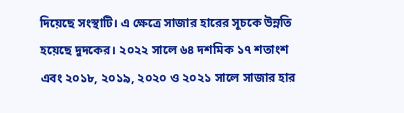দিয়েছে সংস্থাটি। এ ক্ষেত্রে সাজার হারের সূচকে উন্নতি হয়েছে দুদকের। ২০২২ সালে ৬৪ দশমিক ১৭ শতাংশ এবং ২০১৮, ২০১৯, ২০২০ ও ২০২১ সালে সাজার হার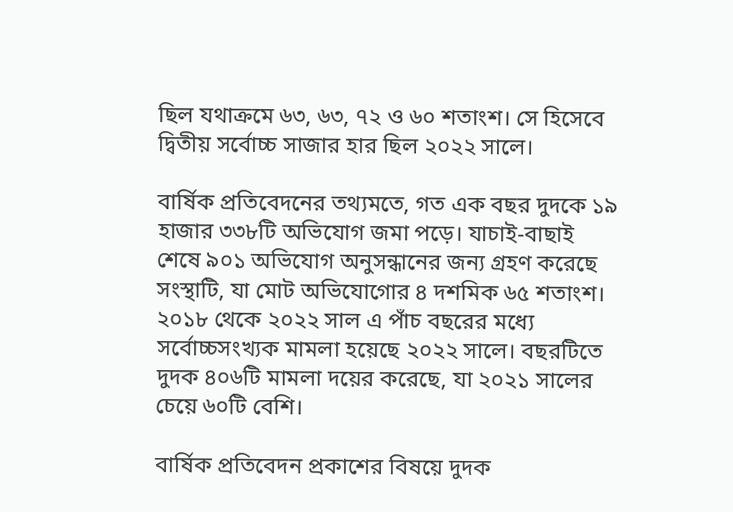ছিল যথাক্রমে ৬৩, ৬৩, ৭২ ও ৬০ শতাংশ। সে হিসেবে দ্বিতীয় সর্বোচ্চ সাজার হার ছিল ২০২২ সালে।

বার্ষিক প্রতিবেদনের তথ্যমতে, গত এক বছর দুদকে ১৯ হাজার ৩৩৮টি অভিযোগ জমা পড়ে। যাচাই-বাছাই শেষে ৯০১ অভিযোগ অনুসন্ধানের জন্য গ্রহণ করেছে সংস্থাটি, যা মোট অভিযোগোর ৪ দশমিক ৬৫ শতাংশ। ২০১৮ থেকে ২০২২ সাল এ পাঁচ বছরের মধ্যে সর্বোচ্চসংখ্যক মামলা হয়েছে ২০২২ সালে। বছরটিতে দুদক ৪০৬টি মামলা দয়ের করেছে, যা ২০২১ সালের চেয়ে ৬০টি বেশি।

বার্ষিক প্রতিবেদন প্রকাশের বিষয়ে দুদক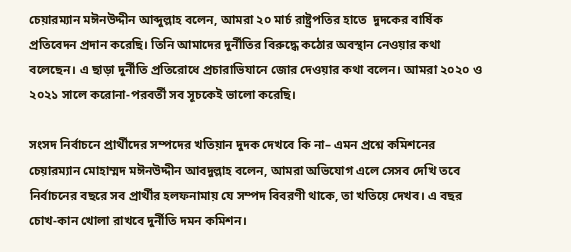চেয়ারম্যান মঈনউদ্দীন আব্দুল্লাহ বলেন, আমরা ২০ মার্চ রাষ্ট্রপতির হাতে  দুদকের বার্ষিক প্রতিবেদন প্রদান করেছি। তিনি আমাদের দুর্নীতির বিরুদ্ধে কঠোর অবস্থান নেওয়ার কথা বলেছেন। এ ছাড়া দুর্নীতি প্রতিরোধে প্রচারাভিযানে জোর দেওয়ার কথা বলেন। আমরা ২০২০ ও ২০২১ সালে করোনা-পরবর্তী সব সূচকেই ভালো করেছি।

সংসদ নির্বাচনে প্রার্থীদের সম্পদের খতিয়ান দুদক দেখবে কি না– এমন প্রশ্নে কমিশনের চেয়ারম্যান মোহাম্মদ মঈনউদ্দীন আবদুল্লাহ বলেন, আমরা অভিযোগ এলে সেসব দেখি তবে নির্বাচনের বছরে সব প্রার্থীর হলফনামায় যে সম্পদ বিবরণী থাকে, তা খতিয়ে দেখব। এ বছর চোখ-কান খোলা রাখবে দুর্নীতি দমন কমিশন।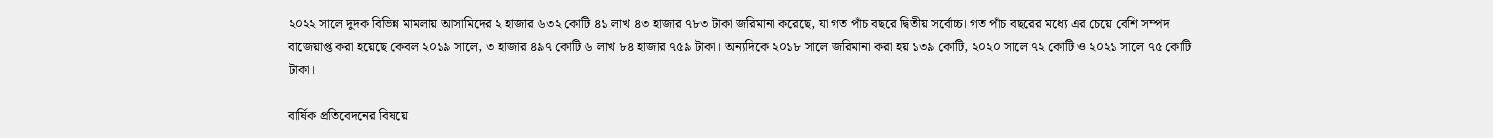২০২২ সালে দুদক বিভিন্ন মামলায় আসামিদের ২ হাজার ৬৩২ কোটি ৪১ লাখ ৪৩ হাজার ৭৮৩ টাকা জরিমানা করেছে, যা গত পাঁচ বছরে দ্বিতীয় সর্বোচ্চ। গত পাঁচ বছরের মধ্যে এর চেয়ে বেশি সম্পদ বাজেয়াপ্ত করা হয়েছে কেবল ২০১৯ সালে, ৩ হাজার ৪৯৭ কোটি ৬ লাখ ৮৪ হাজার ৭৫৯ টাকা। অন্যদিকে ২০১৮ সালে জরিমানা করা হয় ১৩৯ কোটি, ২০২০ সালে ৭২ কোটি ও ২০২১ সালে ৭৫ কোটি টাকা।

বার্ষিক প্রতিবেদনের বিষয়ে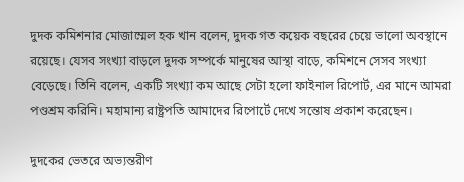দুদক কমিশনার মোজাম্মেল হক খান বলেন, দুদক গত কয়েক বছরের চেয়ে ভালো অবস্থানে রয়েছে। যেসব সংখ্যা বাড়লে দুদক সম্পর্কে মানুষের আস্থা বাড়ে, কমিশনে সেসব সংখ্যা বেড়েছে। তিনি বলেন, একটি সংখ্যা কম আছে সেটা হলো ফাইনাল রিপোর্ট, এর মানে আমরা পণ্ডশ্রম করিনি। মহামান্য রাষ্ট্রপতি আমাদের রিপোর্টে দেখে সন্তোষ প্রকাশ করেছেন।

দুদকের ভেতরে অভ্যন্তরীণ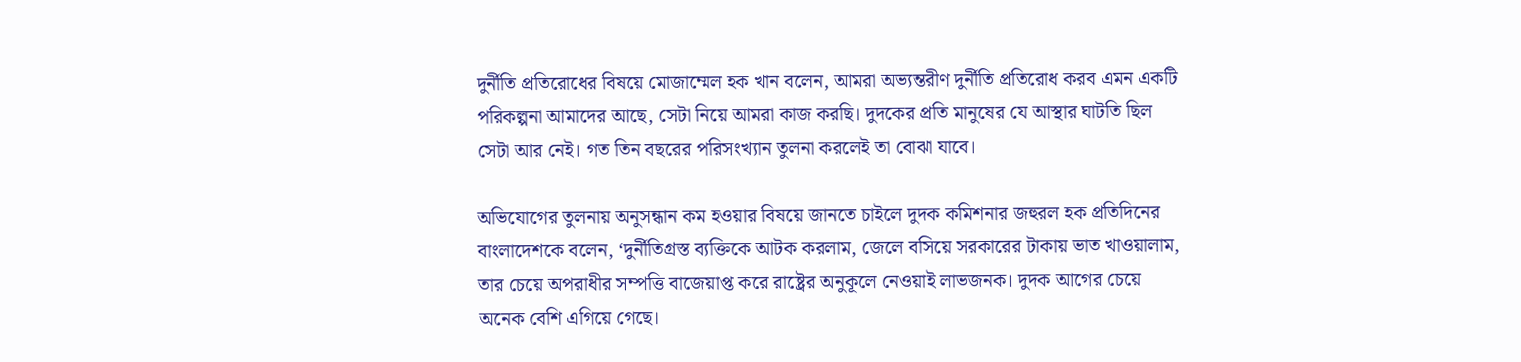দুর্নীতি প্রতিরোধের বিষয়ে মোজাম্মেল হক খান বলেন, আমরা অভ্যন্তরীণ দুর্নীতি প্রতিরোধ করব এমন একটি পরিকল্পনা আমাদের আছে, সেটা নিয়ে আমরা কাজ করছি। দুদকের প্রতি মানুষের যে আস্থার ঘাটতি ছিল সেটা আর নেই। গত তিন বছরের পরিসংখ্যান তুলনা করলেই তা বোঝা যাবে।

অভিযোগের তুলনায় অনুসন্ধান কম হওয়ার বিষয়ে জানতে চাইলে দুদক কমিশনার জহুরল হক প্রতিদিনের বাংলাদেশকে বলেন, ‘দুর্নীতিগ্রস্ত ব্যক্তিকে আটক করলাম, জেলে বসিয়ে সরকারের টাকায় ভাত খাওয়ালাম, তার চেয়ে অপরাধীর সম্পত্তি বাজেয়াপ্ত করে রাষ্ট্রের অনুকূলে নেওয়াই লাভজনক। দুদক আগের চেয়ে অনেক বেশি এগিয়ে গেছে।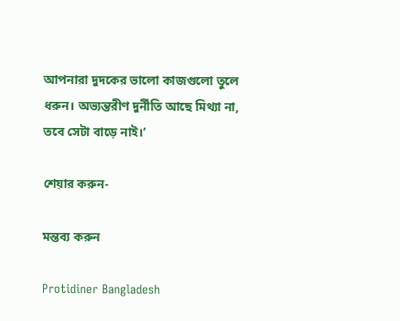আপনারা দুদকের ভালো কাজগুলো তুলে ধরুন। অভ্যন্তরীণ দুর্নীতি আছে মিথ্যা না, তবে সেটা বাড়ে নাই।’

শেয়ার করুন-

মন্তব্য করুন

Protidiner Bangladesh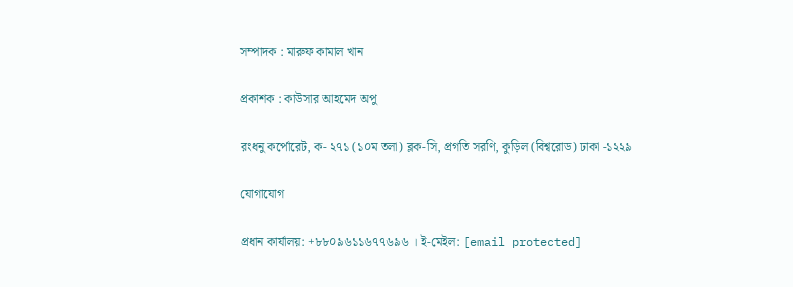সম্পাদক : মারুফ কামাল খান

প্রকাশক : কাউসার আহমেদ অপু

রংধনু কর্পোরেট, ক- ২৭১ (১০ম তলা) ব্লক-সি, প্রগতি সরণি, কুড়িল (বিশ্বরোড) ঢাকা -১২২৯

যোগাযোগ

প্রধান কার্যালয়: +৮৮০৯৬১১৬৭৭৬৯৬ । ই-মেইল: [email protected]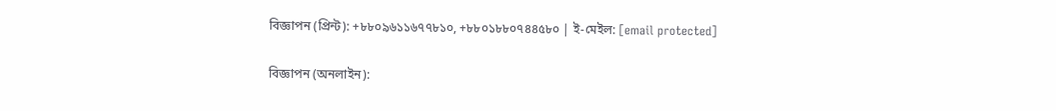বিজ্ঞাপন (প্রিন্ট): +৮৮০৯৬১১৬৭৭৮১০, +৮৮০১৮৮০৭৪৪৫৮০ | ই-মেইল: [email protected]

বিজ্ঞাপন (অনলাইন):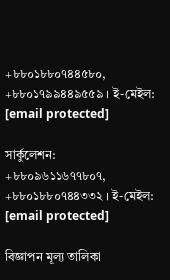+৮৮০১৮৮০৭৪৪৫৮০, +৮৮০১৭৯৯৪৪৯৫৫৯ । ই-মেইল: [email protected]

সার্কুলেশন: +৮৮০৯৬১১৬৭৭৮০৭, +৮৮০১৮৮০৭৪৪৩৩২ । ই-মেইল: [email protected]

বিজ্ঞাপন মূল্য তালিকা